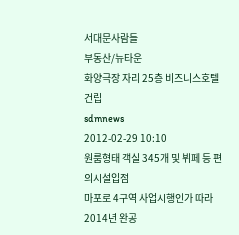서대문사람들
부동산/뉴타운
화양극장 자리 25층 비즈니스호텔 건립
sdmnews
2012-02-29 10:10
원룸형태 객실 345개 및 뷔페 등 편의시설입점
마포로 4구역 사업시행인가 따라 2014년 완공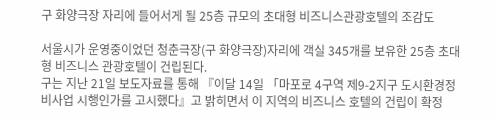구 화양극장 자리에 들어서게 될 25층 규모의 초대형 비즈니스관광호텔의 조감도

서울시가 운영중이었던 청춘극장(구 화양극장)자리에 객실 345개를 보유한 25층 초대형 비즈니스 관광호텔이 건립된다.
구는 지난 21일 보도자료를 통해 『이달 14일 「마포로 4구역 제9-2지구 도시환경정비사업 시행인가를 고시했다』고 밝히면서 이 지역의 비즈니스 호텔의 건립이 확정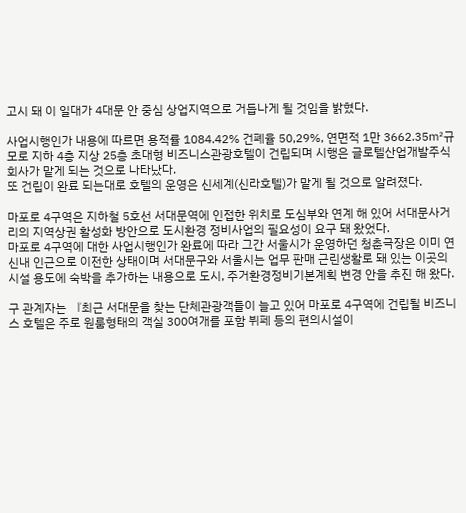고시 돼 이 일대가 4대문 안 중심 상업지역으로 거듭나게 될 것임을 밝혔다.

사업시행인가 내용에 따르면 용적률 1084.42% 건폐율 50,29%, 연면적 1만 3662.35㎡규모로 지하 4층 지상 25층 초대형 비즈니스관광호텔이 건립되며 시행은 글로텔산업개발주식회사가 맡게 되는 것으로 나타났다.
또 건립이 완료 되는대로 호텔의 운영은 신세계(신라호텔)가 맡게 될 것으로 알려졌다.

마포로 4구역은 지하철 5호선 서대문역에 인접한 위치로 도심부와 연계 해 있어 서대문사거리의 지역상권 활성화 방안으로 도시환경 정비사업의 필요성이 요구 돼 왔었다.
마포로 4구역에 대한 사업시행인가 완료에 따라 그간 서울시가 운영하던 청춘극장은 이미 연신내 인근으로 이전한 상태이며 서대문구와 서울시는 업무 판매 근린생활로 돼 있는 이곳의 시설 용도에 숙박을 추가하는 내용으로 도시, 주거환경정비기본계획 변경 안을 추진 해 왔다.

구 관계자는 『최근 서대문을 찾는 단체관광객들이 늘고 있어 마포로 4구역에 건립될 비즈니스 호텔은 주로 원룸형태의 객실 300여개를 포함 뷔페 등의 편의시설이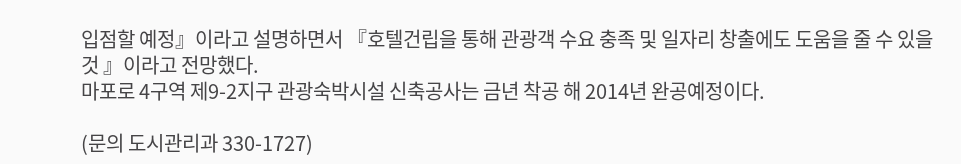입점할 예정』이라고 설명하면서 『호텔건립을 통해 관광객 수요 충족 및 일자리 창출에도 도움을 줄 수 있을 것 』이라고 전망했다.
마포로 4구역 제9-2지구 관광숙박시설 신축공사는 금년 착공 해 2014년 완공예정이다.

(문의 도시관리과 330-1727)